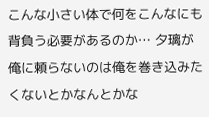こんな小さい体で何をこんなにも背負う必要があるのか… 夕璃が俺に頼らないのは俺を巻き込みたくないとかなんとかな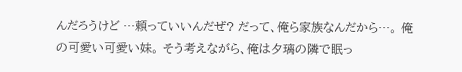んだろうけど …頼っていいんだぜ? だって、俺ら家族なんだから…。 俺の可愛い可愛い妹。 そう考えながら、俺は夕璃の隣で眠っ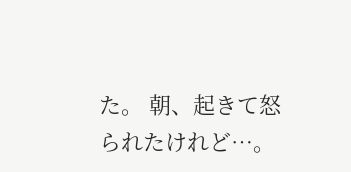た。 朝、起きて怒られたけれど…。